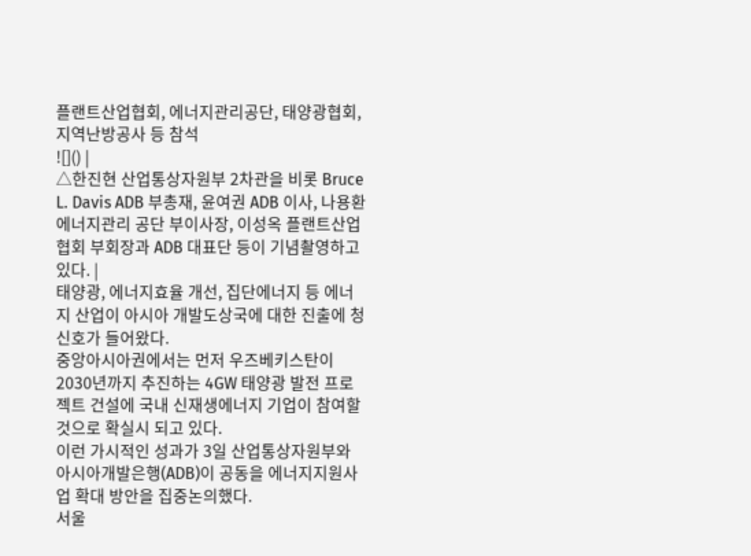플랜트산업협회, 에너지관리공단, 태양광협회, 지역난방공사 등 참석
![]() |
△한진현 산업통상자원부 2차관을 비롯 Bruce L. Davis ADB 부총재, 윤여권 ADB 이사, 나용환 에너지관리 공단 부이사장, 이성옥 플랜트산업협회 부회장과 ADB 대표단 등이 기념촬영하고 있다. |
태양광, 에너지효율 개선, 집단에너지 등 에너지 산업이 아시아 개발도상국에 대한 진출에 청신호가 들어왔다.
중앙아시아권에서는 먼저 우즈베키스탄이 2030년까지 추진하는 4GW 태양광 발전 프로젝트 건설에 국내 신재생에너지 기업이 참여할 것으로 확실시 되고 있다.
이런 가시적인 성과가 3일 산업통상자원부와 아시아개발은행(ADB)이 공동을 에너지지원사업 확대 방안을 집중논의했다.
서울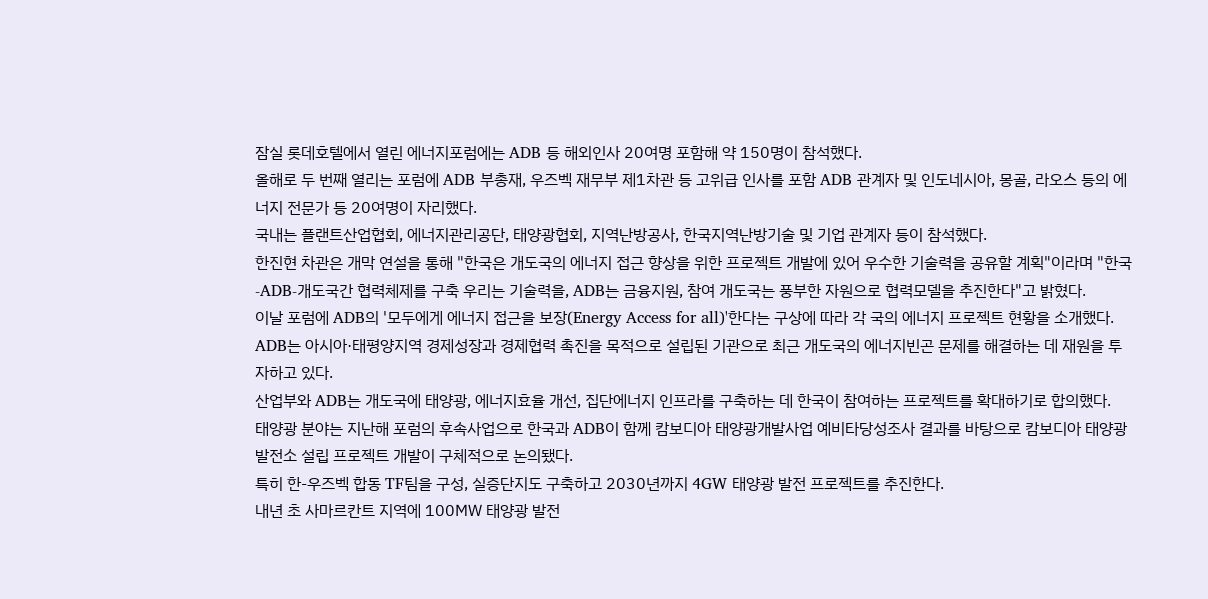잠실 롯데호텔에서 열린 에너지포럼에는 ADB 등 해외인사 20여명 포함해 약 150명이 참석했다.
올해로 두 번째 열리는 포럼에 ADB 부총재, 우즈벡 재무부 제1차관 등 고위급 인사를 포함 ADB 관계자 및 인도네시아, 몽골, 라오스 등의 에너지 전문가 등 20여명이 자리했다.
국내는 플랜트산업협회, 에너지관리공단, 태양광협회, 지역난방공사, 한국지역난방기술 및 기업 관계자 등이 참석했다.
한진현 차관은 개막 연설을 통해 "한국은 개도국의 에너지 접근 향상을 위한 프로젝트 개발에 있어 우수한 기술력을 공유할 계획"이라며 "한국-ADB-개도국간 협력체제를 구축 우리는 기술력을, ADB는 금융지원, 참여 개도국는 풍부한 자원으로 협력모델을 추진한다"고 밝혔다.
이날 포럼에 ADB의 '모두에게 에너지 접근을 보장(Energy Access for all)'한다는 구상에 따라 각 국의 에너지 프로젝트 현황을 소개했다.
ADB는 아시아·태평양지역 경제성장과 경제협력 촉진을 목적으로 설립된 기관으로 최근 개도국의 에너지빈곤 문제를 해결하는 데 재원을 투자하고 있다.
산업부와 ADB는 개도국에 태양광, 에너지효율 개선, 집단에너지 인프라를 구축하는 데 한국이 참여하는 프로젝트를 확대하기로 합의했다.
태양광 분야는 지난해 포럼의 후속사업으로 한국과 ADB이 함께 캄보디아 태양광개발사업 예비타당성조사 결과를 바탕으로 캄보디아 태양광발전소 설립 프로젝트 개발이 구체적으로 논의됐다.
특히 한-우즈벡 합동 TF팀을 구성, 실증단지도 구축하고 2030년까지 4GW 태양광 발전 프로젝트를 추진한다.
내년 초 사마르칸트 지역에 100㎿ 태양광 발전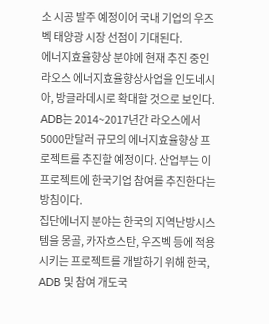소 시공 발주 예정이어 국내 기업의 우즈벡 태양광 시장 선점이 기대된다.
에너지효율향상 분야에 현재 추진 중인 라오스 에너지효율향상사업을 인도네시아, 방글라데시로 확대할 것으로 보인다.
ADB는 2014~2017년간 라오스에서 5000만달러 규모의 에너지효율향상 프로젝트를 추진할 예정이다. 산업부는 이 프로젝트에 한국기업 참여를 추진한다는 방침이다.
집단에너지 분야는 한국의 지역난방시스템을 몽골, 카자흐스탄, 우즈벡 등에 적용시키는 프로젝트를 개발하기 위해 한국, ADB 및 참여 개도국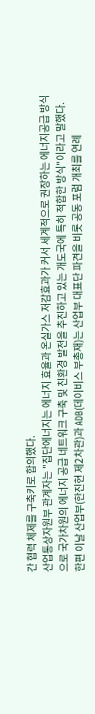간 협력 체제를 구축키로 합의했다.
산업통상자원부 관계자는 "집단에너지는 에너지 효율과 온실가스 저감효과가 커서 세계적으로 권장하는 에너지공급 방식으로 국가차원의 에너지 공급 네트워크 구축 및 친환경 발전을 추진하고 있는 개도국에 특히 적합한 방식"이라고 말했다.
한편 이날 산업부(한진현 제2차관)과 ADB(데이비스 부총재)는 산업부 대표단 파견을 비롯 공동 포럼 개최를 연례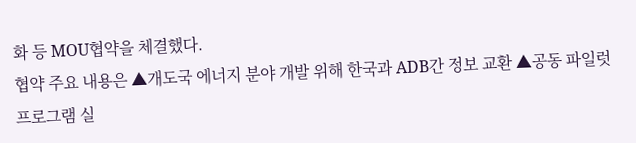화 등 MOU협약을 체결했다.
협약 주요 내용은 ▲개도국 에너지 분야 개발 위해 한국과 ADB간 정보 교환 ▲공동 파일럿 프로그램 실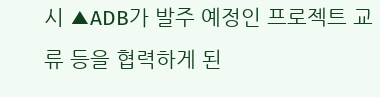시 ▲ADB가 발주 예정인 프로젝트 교류 등을 협력하게 된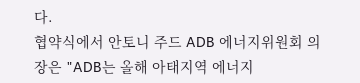다.
협약식에서 안토니 주드 ADB 에너지위원회 의장은 "ADB는 올해 아태지역 에너지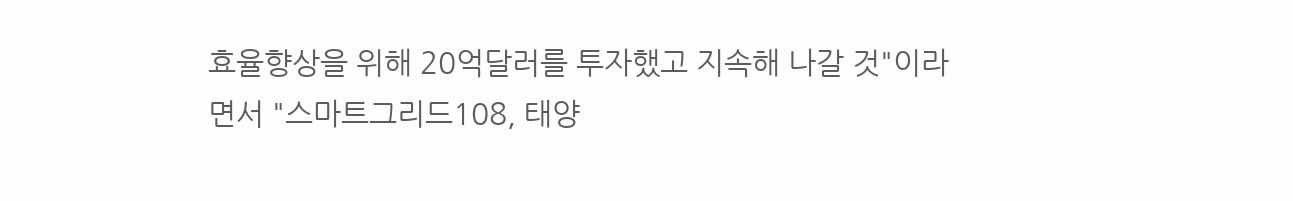효율향상을 위해 20억달러를 투자했고 지속해 나갈 것"이라면서 "스마트그리드108, 태양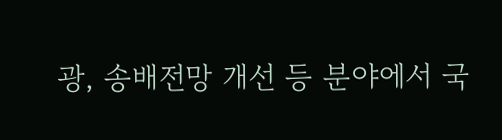광, 송배전망 개선 등 분야에서 국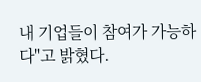내 기업들이 참여가 가능하다"고 밝혔다.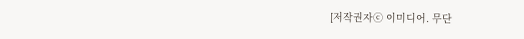[저작권자ⓒ 이미디어. 무단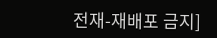전재-재배포 금지]